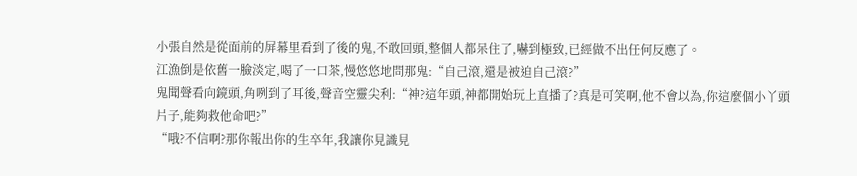小張自然是從面前的屏幕里看到了後的鬼,不敢回頭,整個人都呆住了,嚇到極致,已經做不出任何反應了。
江漁倒是依舊一臉淡定,喝了一口茶,慢悠悠地問那鬼:“自己滾,還是被迫自己滾?”
鬼聞聲看向鏡頭,角咧到了耳後,聲音空靈尖利:“神?這年頭,神都開始玩上直播了?真是可笑啊,他不會以為,你這麼個小丫頭片子,能夠救他命吧?”
“哦?不信啊?那你報出你的生卒年,我讓你見識見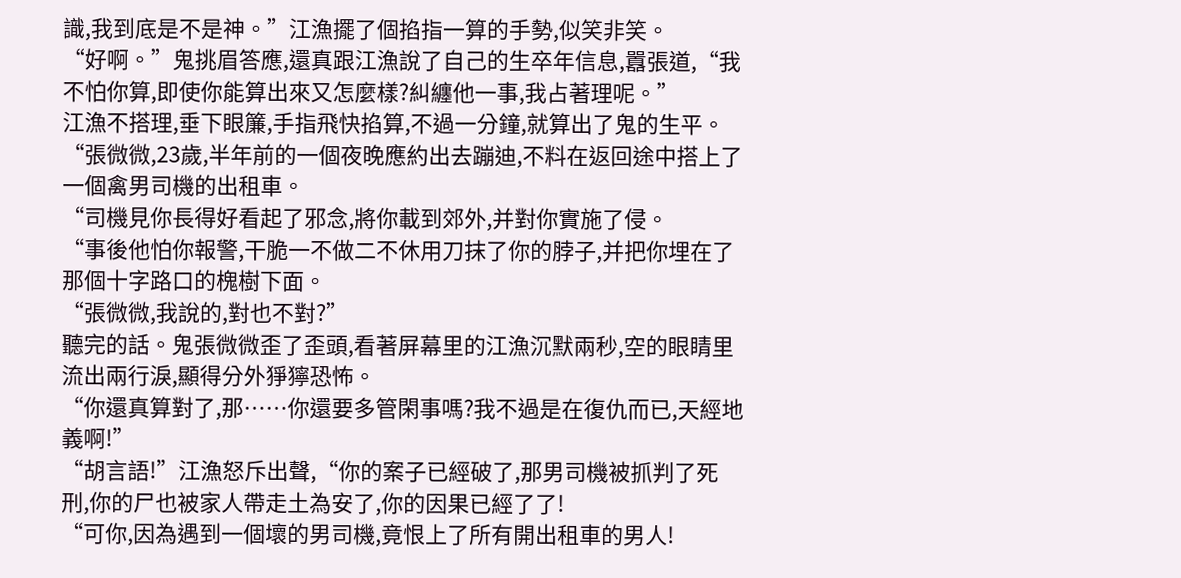識,我到底是不是神。”江漁擺了個掐指一算的手勢,似笑非笑。
“好啊。”鬼挑眉答應,還真跟江漁說了自己的生卒年信息,囂張道,“我不怕你算,即使你能算出來又怎麼樣?糾纏他一事,我占著理呢。”
江漁不搭理,垂下眼簾,手指飛快掐算,不過一分鐘,就算出了鬼的生平。
“張微微,23歲,半年前的一個夜晚應約出去蹦迪,不料在返回途中搭上了一個禽男司機的出租車。
“司機見你長得好看起了邪念,將你載到郊外,并對你實施了侵。
“事後他怕你報警,干脆一不做二不休用刀抹了你的脖子,并把你埋在了那個十字路口的槐樹下面。
“張微微,我說的,對也不對?”
聽完的話。鬼張微微歪了歪頭,看著屏幕里的江漁沉默兩秒,空的眼睛里流出兩行淚,顯得分外猙獰恐怖。
“你還真算對了,那……你還要多管閑事嗎?我不過是在復仇而已,天經地義啊!”
“胡言語!”江漁怒斥出聲,“你的案子已經破了,那男司機被抓判了死刑,你的尸也被家人帶走土為安了,你的因果已經了了!
“可你,因為遇到一個壞的男司機,竟恨上了所有開出租車的男人!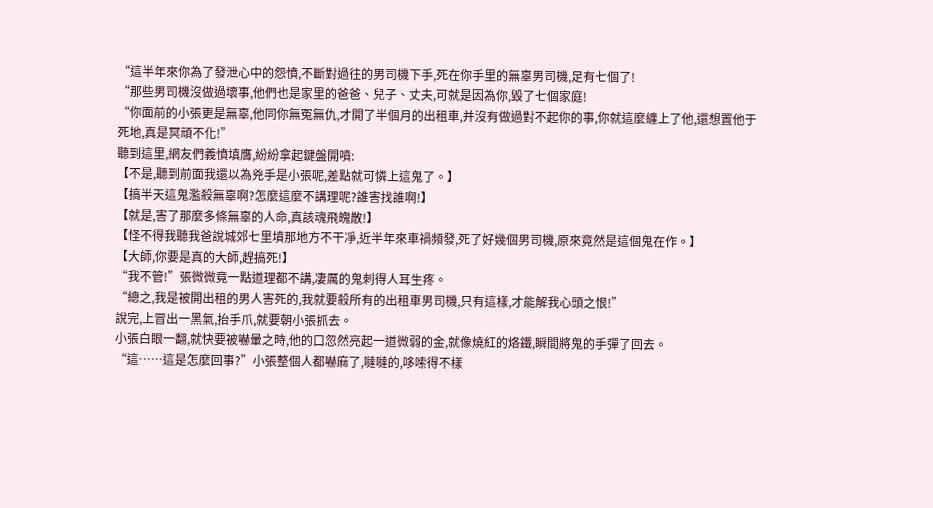“這半年來你為了發泄心中的怨憤,不斷對過往的男司機下手,死在你手里的無辜男司機,足有七個了!
“那些男司機沒做過壞事,他們也是家里的爸爸、兒子、丈夫,可就是因為你,毀了七個家庭!
“你面前的小張更是無辜,他同你無冤無仇,才開了半個月的出租車,并沒有做過對不起你的事,你就這麼纏上了他,還想置他于死地,真是冥頑不化!”
聽到這里,網友們義憤填膺,紛紛拿起鍵盤開噴:
【不是,聽到前面我還以為兇手是小張呢,差點就可憐上這鬼了。】
【搞半天這鬼濫殺無辜啊?怎麼這麼不講理呢?誰害找誰啊!】
【就是,害了那麼多條無辜的人命,真該魂飛魄散!】
【怪不得我聽我爸說城郊七里墳那地方不干凈,近半年來車禍頻發,死了好幾個男司機,原來竟然是這個鬼在作。】
【大師,你要是真的大師,趕搞死!】
“我不管!”張微微竟一點道理都不講,凄厲的鬼刺得人耳生疼。
“總之,我是被開出租的男人害死的,我就要殺所有的出租車男司機,只有這樣,才能解我心頭之恨!”
說完,上冒出一黑氣,抬手爪,就要朝小張抓去。
小張白眼一翻,就快要被嚇暈之時,他的口忽然亮起一道微弱的金,就像燒紅的烙鐵,瞬間將鬼的手彈了回去。
“這……這是怎麼回事?”小張整個人都嚇麻了,噠噠的,哆嗦得不樣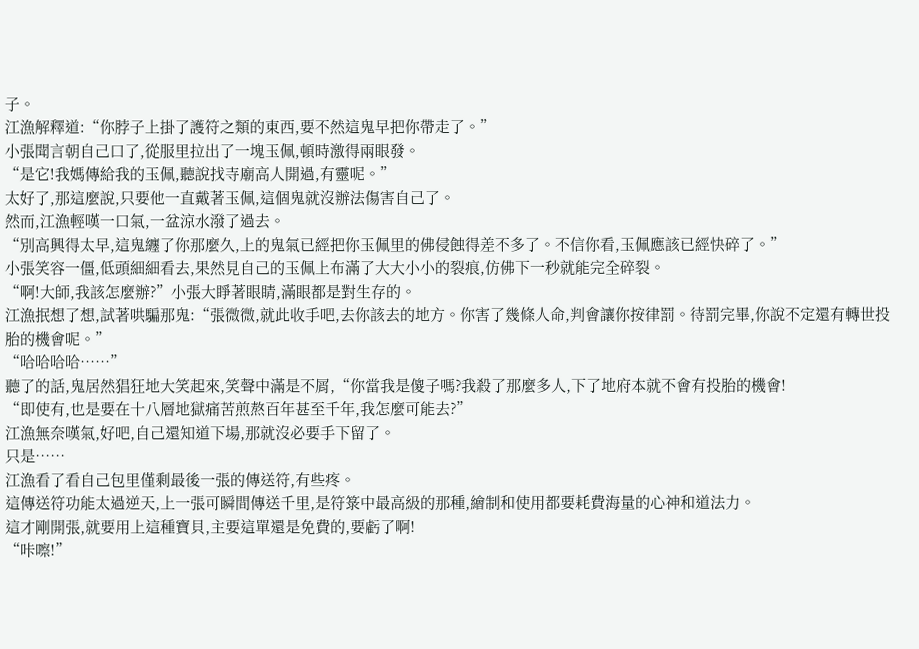子。
江漁解釋道:“你脖子上掛了護符之類的東西,要不然這鬼早把你帶走了。”
小張聞言朝自己口了,從服里拉出了一塊玉佩,頓時激得兩眼發。
“是它!我媽傳給我的玉佩,聽說找寺廟高人開過,有靈呢。”
太好了,那這麼說,只要他一直戴著玉佩,這個鬼就沒辦法傷害自己了。
然而,江漁輕嘆一口氣,一盆涼水潑了過去。
“別高興得太早,這鬼纏了你那麼久,上的鬼氣已經把你玉佩里的佛侵蝕得差不多了。不信你看,玉佩應該已經快碎了。”
小張笑容一僵,低頭細細看去,果然見自己的玉佩上布滿了大大小小的裂痕,仿佛下一秒就能完全碎裂。
“啊!大師,我該怎麼辦?”小張大睜著眼睛,滿眼都是對生存的。
江漁抿想了想,試著哄騙那鬼:“張微微,就此收手吧,去你該去的地方。你害了幾條人命,判會讓你按律罰。待罰完畢,你說不定還有轉世投胎的機會呢。”
“哈哈哈哈……”
聽了的話,鬼居然猖狂地大笑起來,笑聲中滿是不屑,“你當我是傻子嗎?我殺了那麼多人,下了地府本就不會有投胎的機會!
“即使有,也是要在十八層地獄痛苦煎熬百年甚至千年,我怎麼可能去?”
江漁無奈嘆氣,好吧,自己還知道下場,那就沒必要手下留了。
只是……
江漁看了看自己包里僅剩最後一張的傳送符,有些疼。
這傳送符功能太過逆天,上一張可瞬間傳送千里,是符箓中最高級的那種,繪制和使用都要耗費海量的心神和道法力。
這才剛開張,就要用上這種寶貝,主要這單還是免費的,要虧了啊!
“咔嚓!”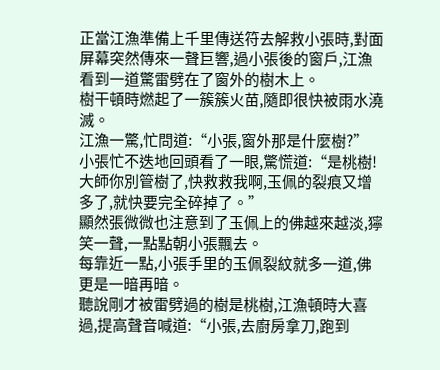正當江漁準備上千里傳送符去解救小張時,對面屏幕突然傳來一聲巨響,過小張後的窗戶,江漁看到一道驚雷劈在了窗外的樹木上。
樹干頓時燃起了一簇簇火苗,隨即很快被雨水澆滅。
江漁一驚,忙問道:“小張,窗外那是什麼樹?”
小張忙不迭地回頭看了一眼,驚慌道:“是桃樹!大師你別管樹了,快救救我啊,玉佩的裂痕又增多了,就快要完全碎掉了。”
顯然張微微也注意到了玉佩上的佛越來越淡,獰笑一聲,一點點朝小張飄去。
每靠近一點,小張手里的玉佩裂紋就多一道,佛更是一暗再暗。
聽說剛才被雷劈過的樹是桃樹,江漁頓時大喜過,提高聲音喊道:“小張,去廚房拿刀,跑到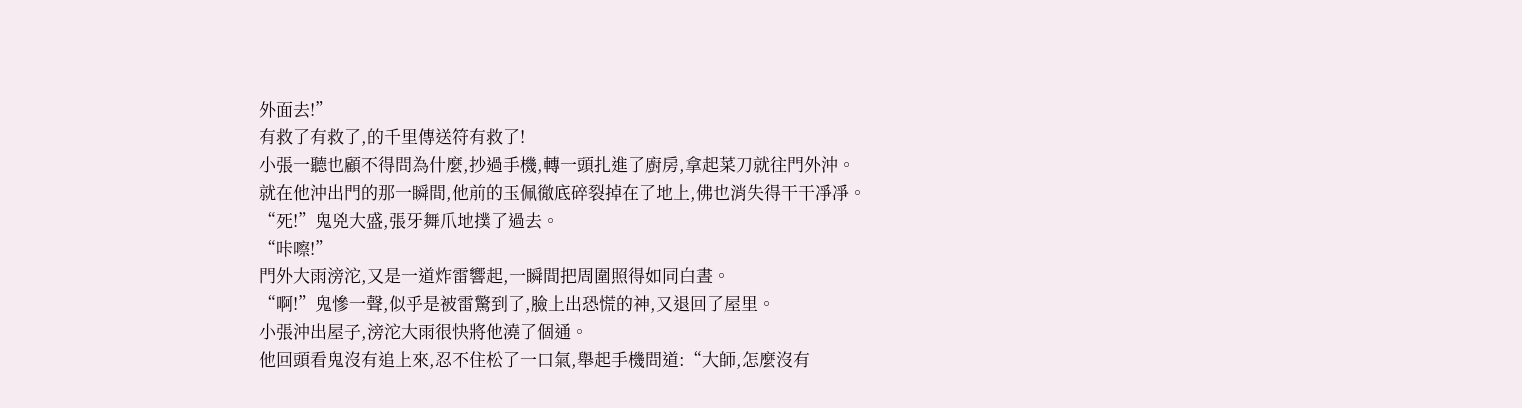外面去!”
有救了有救了,的千里傳送符有救了!
小張一聽也顧不得問為什麼,抄過手機,轉一頭扎進了廚房,拿起菜刀就往門外沖。
就在他沖出門的那一瞬間,他前的玉佩徹底碎裂掉在了地上,佛也消失得干干凈凈。
“死!”鬼兇大盛,張牙舞爪地撲了過去。
“咔嚓!”
門外大雨滂沱,又是一道炸雷響起,一瞬間把周圍照得如同白晝。
“啊!”鬼慘一聲,似乎是被雷驚到了,臉上出恐慌的神,又退回了屋里。
小張沖出屋子,滂沱大雨很快將他澆了個通。
他回頭看鬼沒有追上來,忍不住松了一口氣,舉起手機問道:“大師,怎麼沒有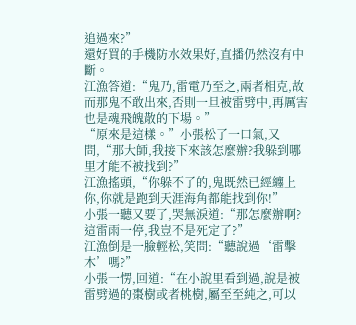追過來?”
還好買的手機防水效果好,直播仍然沒有中斷。
江漁答道:“鬼乃,雷電乃至之,兩者相克,故而那鬼不敢出來,否則一旦被雷劈中,再厲害也是魂飛魄散的下場。”
“原來是這樣。”小張松了一口氣,又問,“那大師,我接下來該怎麼辦?我躲到哪里才能不被找到?”
江漁搖頭,“你躲不了的,鬼既然已經纏上你,你就是跑到天涯海角都能找到你!”
小張一聽又要了,哭無淚道:“那怎麼辦啊?這雷雨一停,我豈不是死定了?”
江漁倒是一臉輕松,笑問:“聽說過‘雷擊木’嗎?”
小張一愣,回道:“在小說里看到過,說是被雷劈過的棗樹或者桃樹,屬至至純之,可以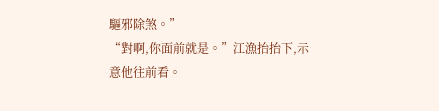驅邪除煞。”
“對啊,你面前就是。”江漁抬抬下,示意他往前看。